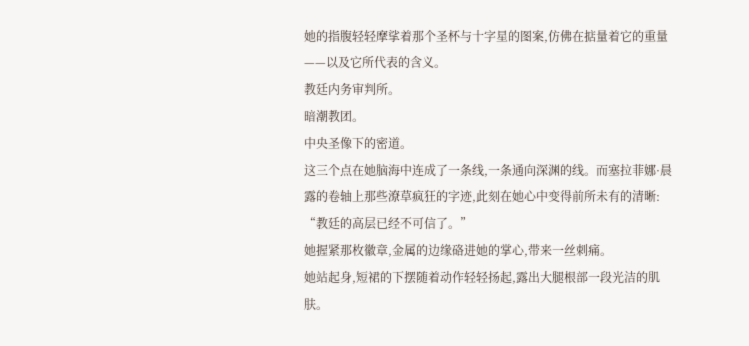她的指腹轻轻摩挲着那个圣杯与十字星的图案,仿佛在掂量着它的重量——以及它所代表的含义。
教廷内务审判所。
暗潮教团。
中央圣像下的密道。
这三个点在她脑海中连成了一条线,一条通向深渊的线。而塞拉菲娜·晨露的卷轴上那些潦草疯狂的字迹,此刻在她心中变得前所未有的清晰:
“教廷的高层已经不可信了。”
她握紧那枚徽章,金属的边缘硌进她的掌心,带来一丝刺痛。
她站起身,短裙的下摆随着动作轻轻扬起,露出大腿根部一段光洁的肌肤。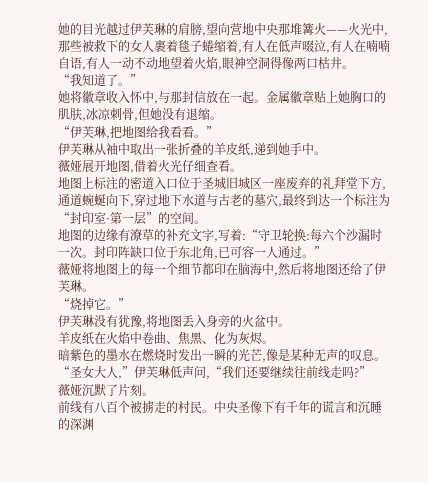她的目光越过伊芙琳的肩膀,望向营地中央那堆篝火——火光中,那些被救下的女人裹着毯子蜷缩着,有人在低声啜泣,有人在喃喃自语,有人一动不动地望着火焰,眼神空洞得像两口枯井。
“我知道了。”
她将徽章收入怀中,与那封信放在一起。金属徽章贴上她胸口的肌肤,冰凉刺骨,但她没有退缩。
“伊芙琳,把地图给我看看。”
伊芙琳从袖中取出一张折叠的羊皮纸,递到她手中。
薇娅展开地图,借着火光仔细查看。
地图上标注的密道入口位于圣城旧城区一座废弃的礼拜堂下方,通道蜿蜒向下,穿过地下水道与古老的墓穴,最终到达一个标注为“封印室·第一层”的空间。
地图的边缘有潦草的补充文字,写着:“守卫轮换:每六个沙漏时一次。封印阵缺口位于东北角,已可容一人通过。”
薇娅将地图上的每一个细节都印在脑海中,然后将地图还给了伊芙琳。
“烧掉它。”
伊芙琳没有犹豫,将地图丢入身旁的火盆中。
羊皮纸在火焰中卷曲、焦黑、化为灰烬。
暗紫色的墨水在燃烧时发出一瞬的光芒,像是某种无声的叹息。
“圣女大人,”伊芙琳低声问,“我们还要继续往前线走吗?”
薇娅沉默了片刻。
前线有八百个被掳走的村民。中央圣像下有千年的谎言和沉睡的深渊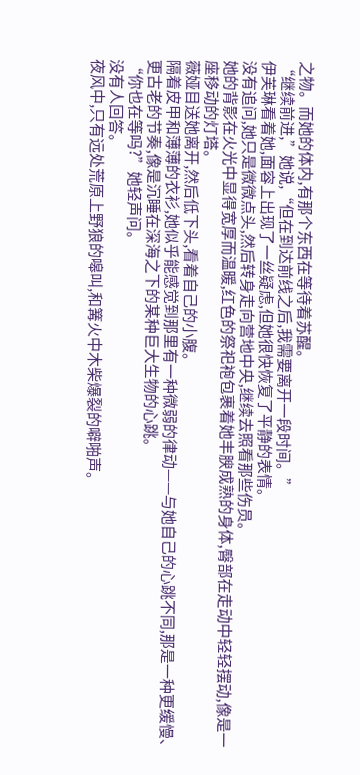之物。而她的体内,有那个东西在等待着苏醒。
“继续前进,”她说,“但在到达前线之后,我需要离开一段时间。”
伊芙琳看着她,面容上出现了一丝疑虑,但她很快恢复了平静的表情。
没有追问,她只是微微点头,然后转身走向营地中央,继续去照看那些伤员。
她的背影在火光中显得宽厚而温暖,红色的祭祀袍包裹着她丰腴成熟的身体,臀部在走动中轻轻摆动,像是一座移动的灯塔。
薇娅目送她离开,然后低下头,看着自己的小腹。
隔着皮甲和薄薄的衣衫,她似乎能感觉到那里有一种微弱的律动——与她自己的心跳不同,那是一种更缓慢、更古老的节奏,像是沉睡在深海之下的某种巨大生物的心跳。
“你也在等吗?”她轻声问。
没有人回答。
夜风中,只有远处荒原上野狼的嗥叫,和篝火中木柴爆裂的噼啪声。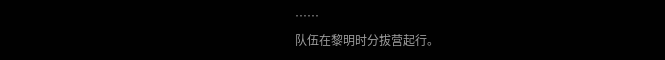……
队伍在黎明时分拔营起行。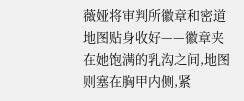薇娅将审判所徽章和密道地图贴身收好——徽章夹在她饱满的乳沟之间,地图则塞在胸甲内侧,紧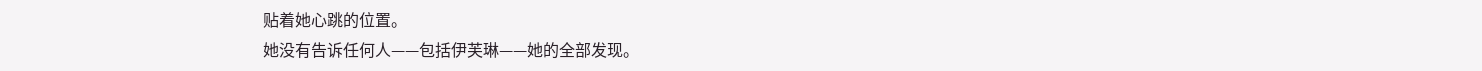贴着她心跳的位置。
她没有告诉任何人——包括伊芙琳——她的全部发现。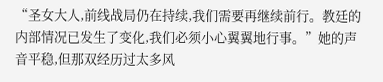“圣女大人,前线战局仍在持续,我们需要再继续前行。教廷的内部情况已发生了变化,我们必须小心翼翼地行事。”她的声音平稳,但那双经历过太多风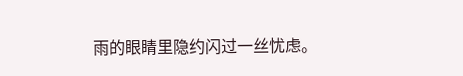雨的眼睛里隐约闪过一丝忧虑。